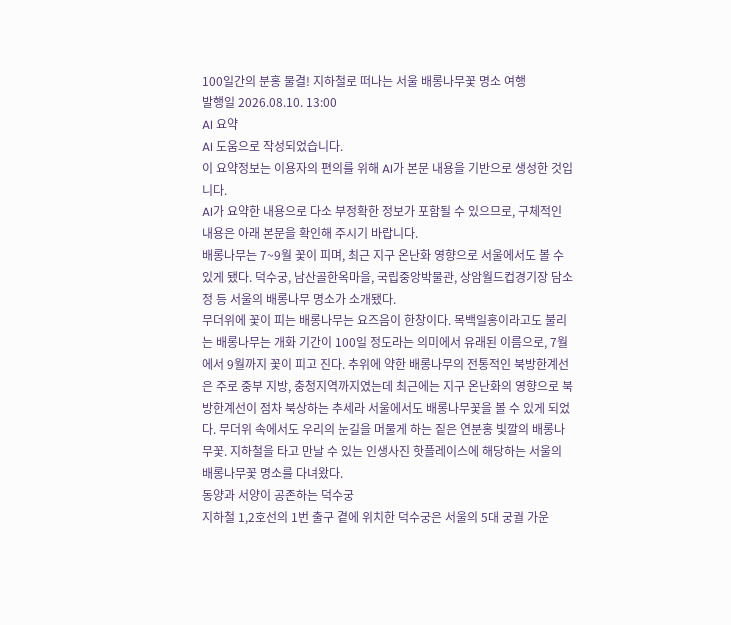100일간의 분홍 물결! 지하철로 떠나는 서울 배롱나무꽃 명소 여행
발행일 2026.08.10. 13:00
AI 요약
AI 도움으로 작성되었습니다.
이 요약정보는 이용자의 편의를 위해 AI가 본문 내용을 기반으로 생성한 것입니다.
AI가 요약한 내용으로 다소 부정확한 정보가 포함될 수 있으므로, 구체적인 내용은 아래 본문을 확인해 주시기 바랍니다.
배롱나무는 7~9월 꽃이 피며, 최근 지구 온난화 영향으로 서울에서도 볼 수 있게 됐다. 덕수궁, 남산골한옥마을, 국립중앙박물관, 상암월드컵경기장 담소정 등 서울의 배롱나무 명소가 소개됐다.
무더위에 꽃이 피는 배롱나무는 요즈음이 한창이다. 목백일홍이라고도 불리는 배롱나무는 개화 기간이 100일 정도라는 의미에서 유래된 이름으로, 7월에서 9월까지 꽃이 피고 진다. 추위에 약한 배롱나무의 전통적인 북방한계선은 주로 중부 지방, 충청지역까지였는데 최근에는 지구 온난화의 영향으로 북방한계선이 점차 북상하는 추세라 서울에서도 배롱나무꽃을 볼 수 있게 되었다. 무더위 속에서도 우리의 눈길을 머물게 하는 짙은 연분홍 빛깔의 배롱나무꽃. 지하철을 타고 만날 수 있는 인생사진 핫플레이스에 해당하는 서울의 배롱나무꽃 명소를 다녀왔다.
동양과 서양이 공존하는 덕수궁
지하철 1,2호선의 1번 출구 곁에 위치한 덕수궁은 서울의 5대 궁궐 가운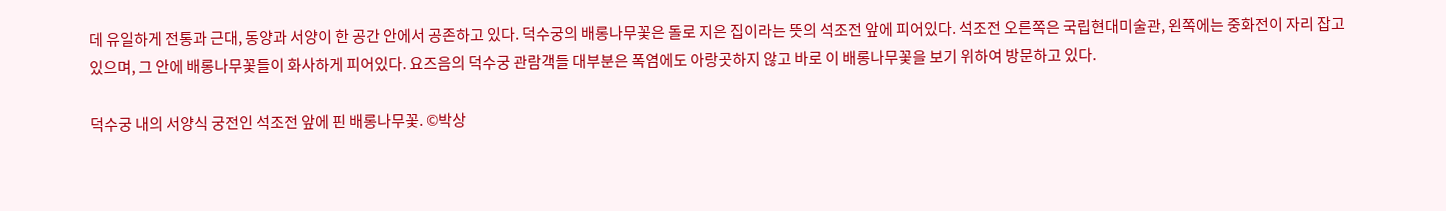데 유일하게 전통과 근대, 동양과 서양이 한 공간 안에서 공존하고 있다. 덕수궁의 배롱나무꽃은 돌로 지은 집이라는 뜻의 석조전 앞에 피어있다. 석조전 오른쪽은 국립현대미술관, 왼쪽에는 중화전이 자리 잡고 있으며, 그 안에 배롱나무꽃들이 화사하게 피어있다. 요즈음의 덕수궁 관람객들 대부분은 폭염에도 아랑곳하지 않고 바로 이 배롱나무꽃을 보기 위하여 방문하고 있다.

덕수궁 내의 서양식 궁전인 석조전 앞에 핀 배롱나무꽃. ©박상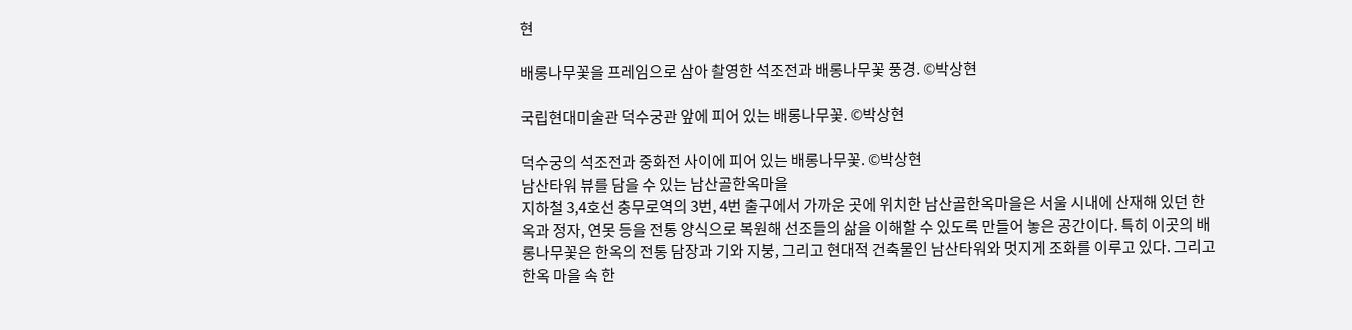현

배롱나무꽃을 프레임으로 삼아 촬영한 석조전과 배롱나무꽃 풍경. ©박상현

국립현대미술관 덕수궁관 앞에 피어 있는 배롱나무꽃. ©박상현

덕수궁의 석조전과 중화전 사이에 피어 있는 배롱나무꽃. ©박상현
남산타워 뷰를 담을 수 있는 남산골한옥마을
지하철 3,4호선 충무로역의 3번, 4번 출구에서 가까운 곳에 위치한 남산골한옥마을은 서울 시내에 산재해 있던 한옥과 정자, 연못 등을 전통 양식으로 복원해 선조들의 삶을 이해할 수 있도록 만들어 놓은 공간이다. 특히 이곳의 배롱나무꽃은 한옥의 전통 담장과 기와 지붕, 그리고 현대적 건축물인 남산타워와 멋지게 조화를 이루고 있다. 그리고 한옥 마을 속 한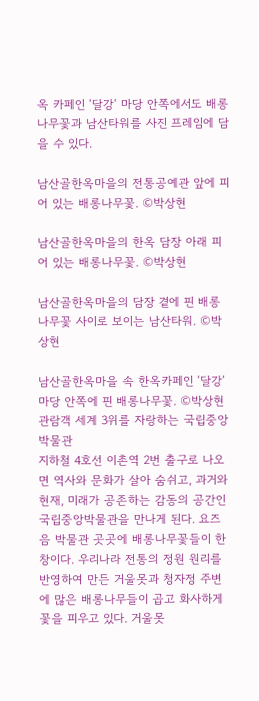옥 카페인 ‘달강‘ 마당 안쪽에서도 배롱나무꽃과 남산타워를 사진 프레임에 담을 수 있다.

남산골한옥마을의 전통공예관 앞에 피어 있는 배롱나무꽃. ©박상현

남산골한옥마을의 한옥 담장 아래 피어 있는 배롱나무꽃. ©박상현

남산골한옥마을의 담장 곁에 핀 배롱나무꽃 사이로 보이는 남산타워. ©박상현

남산골한옥마을 속 한옥카페인 ‘달강‘ 마당 안쪽에 핀 배롱나무꽃. ©박상현
관람객 세계 3위를 자랑하는 국립중앙박물관
지하철 4호선 이촌역 2번 출구로 나오면 역사와 문화가 살아 숨쉬고, 과거와 현재, 미래가 공존하는 감동의 공간인 국립중앙박물관을 만나게 된다. 요즈음 박물관 곳곳에 배롱나무꽃들이 한창이다. 우리나라 전통의 정원 원리를 반영하여 만든 거울못과 청자정 주변에 많은 배롱나무들이 곱고 화사하게 꽃을 피우고 있다. 거울못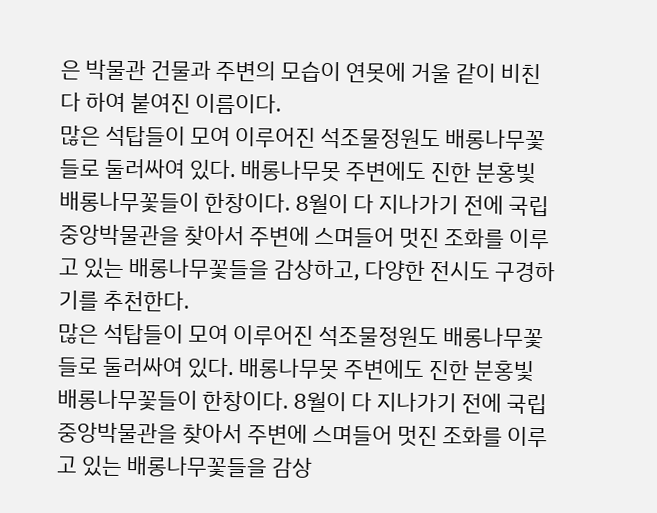은 박물관 건물과 주변의 모습이 연못에 거울 같이 비친다 하여 붙여진 이름이다.
많은 석탑들이 모여 이루어진 석조물정원도 배롱나무꽃들로 둘러싸여 있다. 배롱나무못 주변에도 진한 분홍빛 배롱나무꽃들이 한창이다. 8월이 다 지나가기 전에 국립중앙박물관을 찾아서 주변에 스며들어 멋진 조화를 이루고 있는 배롱나무꽃들을 감상하고, 다양한 전시도 구경하기를 추천한다.
많은 석탑들이 모여 이루어진 석조물정원도 배롱나무꽃들로 둘러싸여 있다. 배롱나무못 주변에도 진한 분홍빛 배롱나무꽃들이 한창이다. 8월이 다 지나가기 전에 국립중앙박물관을 찾아서 주변에 스며들어 멋진 조화를 이루고 있는 배롱나무꽃들을 감상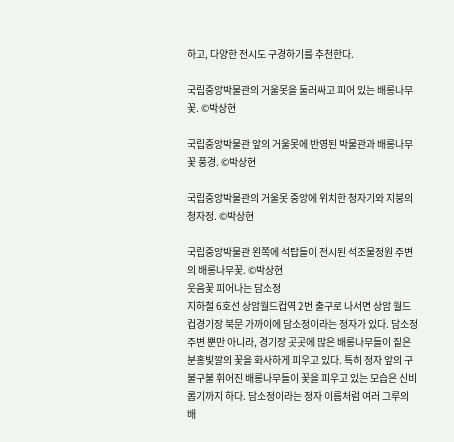하고, 다양한 전시도 구경하기를 추천한다.

국립중앙박물관의 거울못을 둘러싸고 피어 있는 배롱나무꽃. ©박상현

국립중앙박물관 앞의 거울못에 반영된 박물관과 배롱나무꽃 풍경. ©박상현

국립중앙박물관의 거울못 중앙에 위치한 청자기와 지붕의 청자정. ©박상현

국립중앙박물관 왼쪽에 석탑들이 전시된 석조물정원 주변의 배롱나무꽃. ©박상현
웃음꽃 피어나는 담소정
지하철 6호선 상암월드컵역 2번 출구로 나서면 상암 월드컵경기장 북문 가까이에 담소정이라는 정자가 있다. 담소정 주변 뿐만 아니라, 경기장 곳곳에 많은 배롱나무들이 짙은 분홍빛깔의 꽃을 화사하게 피우고 있다. 특히 정자 앞의 구불구불 휘어진 배롱나무들이 꽃을 피우고 있는 모습은 신비롭기까지 하다. 담소정이라는 정자 이름처럼 여러 그루의 배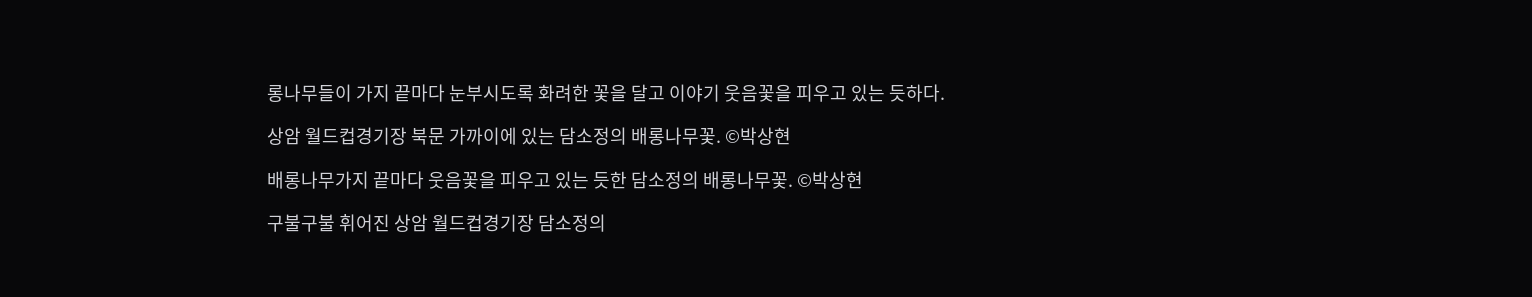롱나무들이 가지 끝마다 눈부시도록 화려한 꽃을 달고 이야기 웃음꽃을 피우고 있는 듯하다.

상암 월드컵경기장 북문 가까이에 있는 담소정의 배롱나무꽃. ©박상현

배롱나무가지 끝마다 웃음꽃을 피우고 있는 듯한 담소정의 배롱나무꽃. ©박상현

구불구불 휘어진 상암 월드컵경기장 담소정의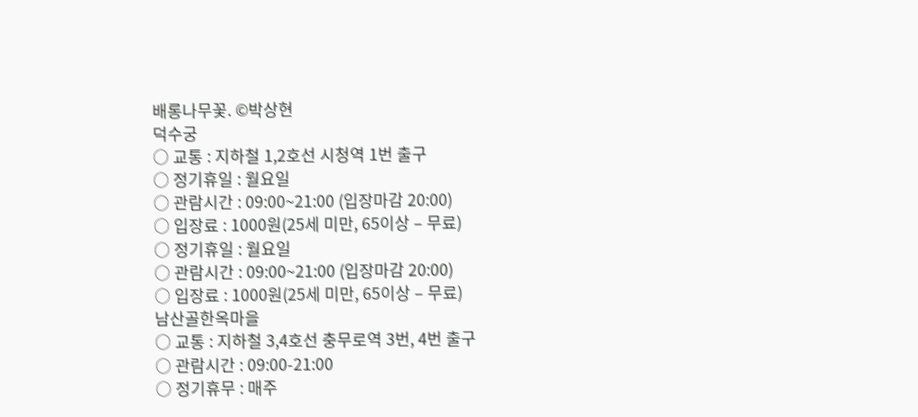배롱나무꽃. ©박상현
덕수궁
○ 교통 : 지하철 1,2호선 시청역 1번 출구
○ 정기휴일 : 월요일
○ 관람시간 : 09:00~21:00 (입장마감 20:00)
○ 입장료 : 1000원(25세 미만, 65이상 – 무료)
○ 정기휴일 : 월요일
○ 관람시간 : 09:00~21:00 (입장마감 20:00)
○ 입장료 : 1000원(25세 미만, 65이상 – 무료)
남산골한옥마을
○ 교통 : 지하철 3,4호선 충무로역 3번, 4번 출구
○ 관람시간 : 09:00-21:00
○ 정기휴무 : 매주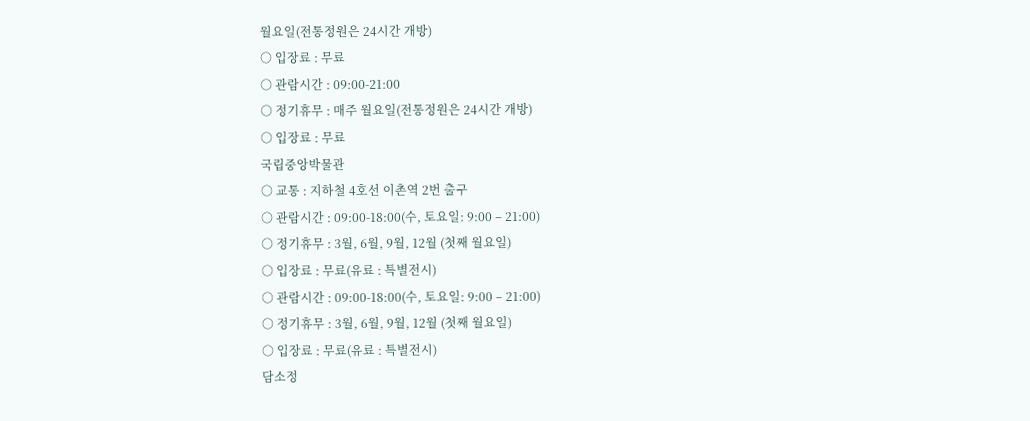월요일(전통정원은 24시간 개방)
○ 입장료 : 무료
○ 관람시간 : 09:00-21:00
○ 정기휴무 : 매주 월요일(전통정원은 24시간 개방)
○ 입장료 : 무료
국립중앙박물관
○ 교통 : 지하철 4호선 이촌역 2번 출구
○ 관람시간 : 09:00-18:00(수, 토요일: 9:00 – 21:00)
○ 정기휴무 : 3월, 6월, 9월, 12월 (첫째 월요일)
○ 입장료 : 무료(유료 : 특별전시)
○ 관람시간 : 09:00-18:00(수, 토요일: 9:00 – 21:00)
○ 정기휴무 : 3월, 6월, 9월, 12월 (첫째 월요일)
○ 입장료 : 무료(유료 : 특별전시)
담소정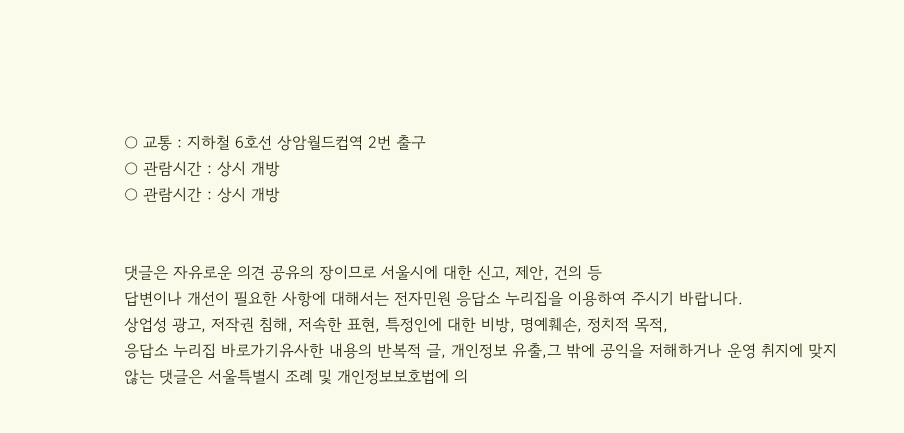○ 교통 : 지하철 6호선 상암월드컵역 2번 출구
○ 관람시간 : 상시 개방
○ 관람시간 : 상시 개방


댓글은 자유로운 의견 공유의 장이므로 서울시에 대한 신고, 제안, 건의 등
답변이나 개선이 필요한 사항에 대해서는 전자민원 응답소 누리집을 이용하여 주시기 바랍니다.
상업성 광고, 저작권 침해, 저속한 표현, 특정인에 대한 비방, 명예훼손, 정치적 목적,
응답소 누리집 바로가기유사한 내용의 반복적 글, 개인정보 유출,그 밖에 공익을 저해하거나 운영 취지에 맞지
않는 댓글은 서울특별시 조례 및 개인정보보호법에 의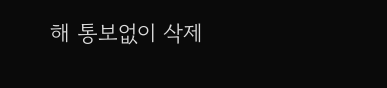해 통보없이 삭제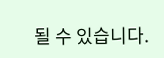될 수 있습니다.